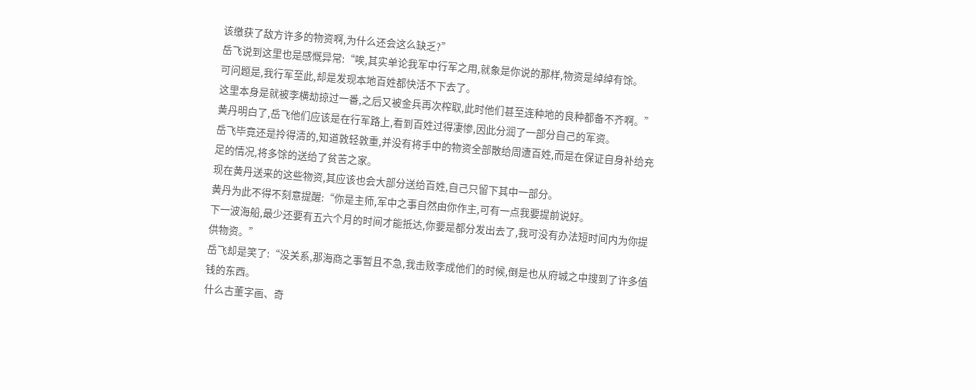该缴获了敌方许多的物资啊,为什么还会这么缺乏?”
岳飞说到这里也是感慨异常:“唉,其实单论我军中行军之用,就象是你说的那样,物资是绰绰有馀。
可问题是,我行军至此,却是发现本地百姓都快活不下去了。
这里本身是就被李横劫掠过一番,之后又被金兵再次榨取,此时他们甚至连种地的良种都备不齐啊。”
黄丹明白了,岳飞他们应该是在行军路上,看到百姓过得凄惨,因此分润了一部分自己的军资。
岳飞毕竟还是拎得清的,知道敦轻敦重,并没有将手中的物资全部散给周遭百姓,而是在保证自身补给充足的情况,将多馀的送给了贫苦之家。
现在黄丹送来的这些物资,其应该也会大部分送给百姓,自己只留下其中一部分。
黄丹为此不得不刻意提醒:“你是主师,军中之事自然由你作主,可有一点我要提前说好。
下一波海船,最少还要有五六个月的时间才能抵达,你要是都分发出去了,我可没有办法短时间内为你提供物资。”
岳飞却是笑了:“没关系,那海商之事暂且不急,我击败李成他们的时候,倒是也从府城之中搜到了许多值钱的东西。
什么古董字画、奇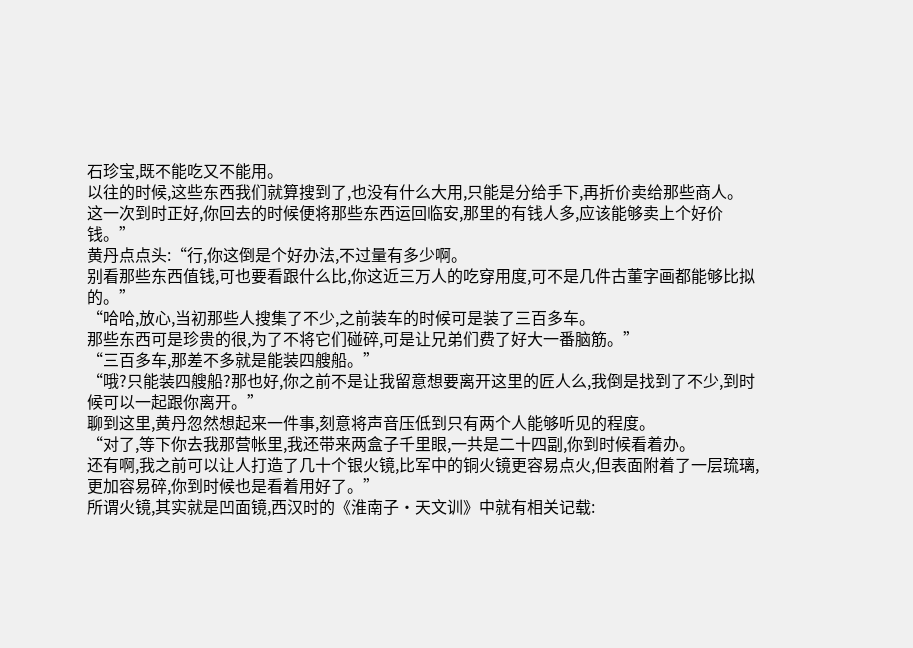石珍宝,既不能吃又不能用。
以往的时候,这些东西我们就算搜到了,也没有什么大用,只能是分给手下,再折价卖给那些商人。
这一次到时正好,你回去的时候便将那些东西运回临安,那里的有钱人多,应该能够卖上个好价钱。”
黄丹点点头:“行,你这倒是个好办法,不过量有多少啊。
别看那些东西值钱,可也要看跟什么比,你这近三万人的吃穿用度,可不是几件古董字画都能够比拟的。”
“哈哈,放心,当初那些人搜集了不少,之前装车的时候可是装了三百多车。
那些东西可是珍贵的很,为了不将它们碰碎,可是让兄弟们费了好大一番脑筋。”
“三百多车,那差不多就是能装四艘船。”
“哦?只能装四艘船?那也好,你之前不是让我留意想要离开这里的匠人么,我倒是找到了不少,到时候可以一起跟你离开。”
聊到这里,黄丹忽然想起来一件事,刻意将声音压低到只有两个人能够听见的程度。
“对了,等下你去我那营帐里,我还带来两盒子千里眼,一共是二十四副,你到时候看着办。
还有啊,我之前可以让人打造了几十个银火镜,比军中的铜火镜更容易点火,但表面附着了一层琉璃,更加容易碎,你到时候也是看着用好了。”
所谓火镜,其实就是凹面镜,西汉时的《淮南子·天文训》中就有相关记载: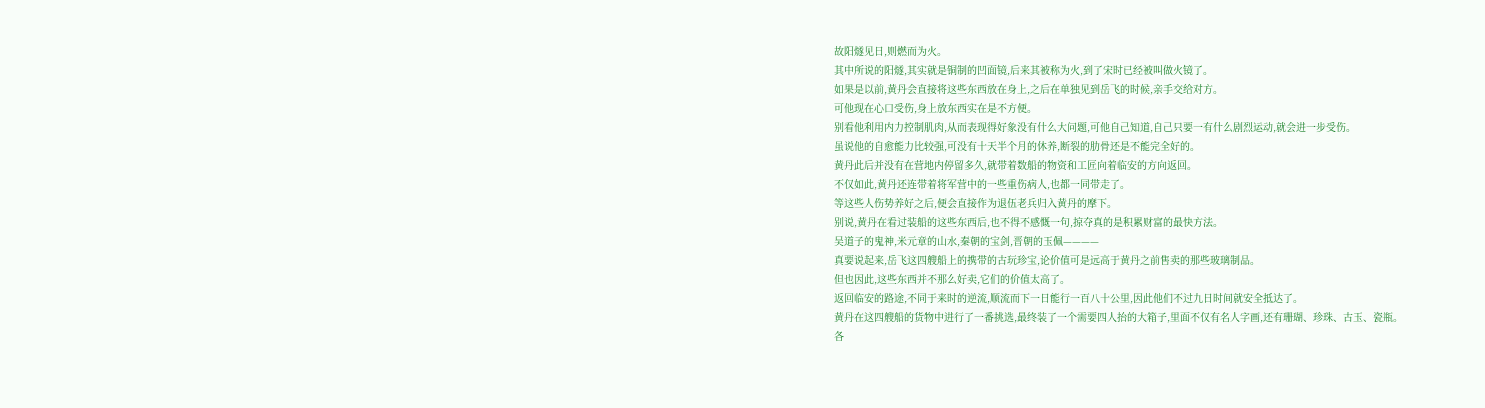故阳燧见日,则燃而为火。
其中所说的阳燧,其实就是铜制的凹面镜,后来其被称为火,到了宋时已经被叫做火镜了。
如果是以前,黄丹会直接将这些东西放在身上,之后在单独见到岳飞的时候,亲手交给对方。
可他现在心口受伤,身上放东西实在是不方便。
别看他利用内力控制肌肉,从而表现得好象没有什么大问题,可他自己知道,自己只要一有什么剧烈运动,就会进一步受伤。
虽说他的自愈能力比较强,可没有十天半个月的休养,断裂的肋骨还是不能完全好的。
黄丹此后并没有在营地内停留多久,就带着数船的物资和工匠向着临安的方向返回。
不仅如此,黄丹还连带着将军营中的一些重伤病人,也都一同带走了。
等这些人伤势养好之后,便会直接作为退伍老兵归入黄丹的摩下。
别说,黄丹在看过装船的这些东西后,也不得不感慨一句,掠夺真的是积累财富的最快方法。
吴道子的鬼神,米元章的山水,秦朝的宝剑,晋朝的玉佩————
真要说起来,岳飞这四艘船上的携带的古玩珍宝,论价值可是远高于黄丹之前售卖的那些玻璃制品。
但也因此,这些东西并不那么好卖,它们的价值太高了。
返回临安的路途,不同于来时的逆流,顺流而下一日能行一百八十公里,因此他们不过九日时间就安全抵达了。
黄丹在这四艘船的货物中进行了一番挑选,最终装了一个需要四人抬的大箱子,里面不仅有名人字画,还有珊瑚、珍珠、古玉、瓷瓶。
各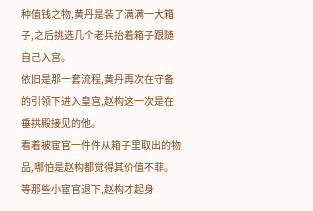种值钱之物,黄丹是装了满满一大箱子,之后挑选几个老兵抬着箱子跟随自己入宫。
依旧是那一套流程,黄丹再次在守备的引领下进入皇宫,赵构这一次是在垂拱殿接见的他。
看着被宦官一件件从箱子里取出的物品,哪怕是赵构都觉得其价值不菲。
等那些小宦官退下,赵构才起身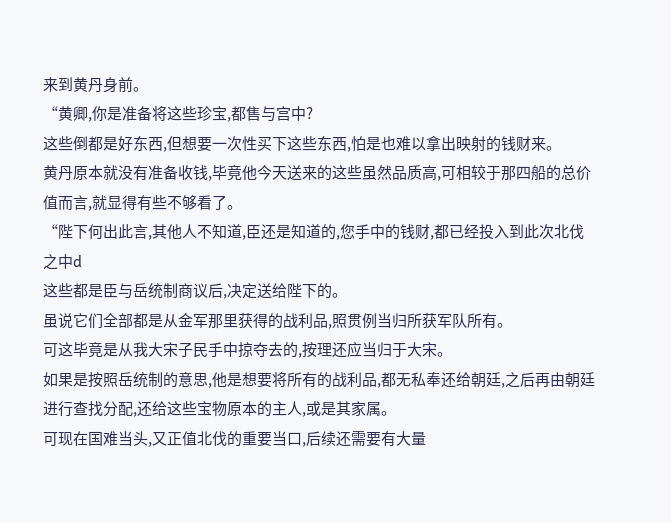来到黄丹身前。
“黄卿,你是准备将这些珍宝,都售与宫中?
这些倒都是好东西,但想要一次性买下这些东西,怕是也难以拿出映射的钱财来。
黄丹原本就没有准备收钱,毕竟他今天送来的这些虽然品质高,可相较于那四船的总价值而言,就显得有些不够看了。
“陛下何出此言,其他人不知道,臣还是知道的,您手中的钱财,都已经投入到此次北伐之中d
这些都是臣与岳统制商议后,决定送给陛下的。
虽说它们全部都是从金军那里获得的战利品,照贯例当归所获军队所有。
可这毕竟是从我大宋子民手中掠夺去的,按理还应当归于大宋。
如果是按照岳统制的意思,他是想要将所有的战利品,都无私奉还给朝廷,之后再由朝廷进行查找分配,还给这些宝物原本的主人,或是其家属。
可现在国难当头,又正值北伐的重要当口,后续还需要有大量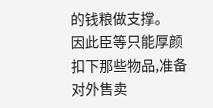的钱粮做支撑。
因此臣等只能厚颜扣下那些物品,准备对外售卖